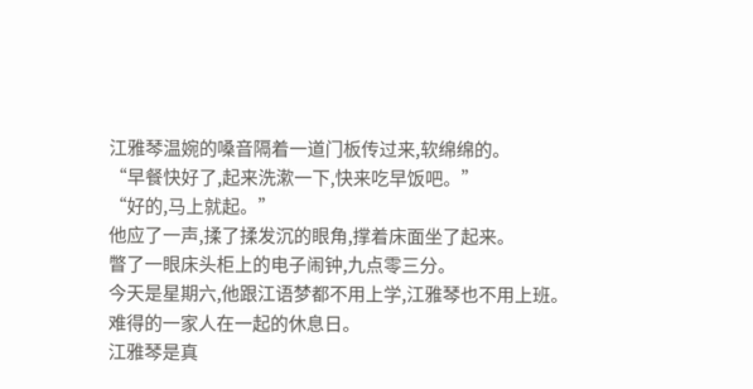江雅琴温婉的嗓音隔着一道门板传过来,软绵绵的。
“早餐快好了,起来洗漱一下,快来吃早饭吧。”
“好的,马上就起。”
他应了一声,揉了揉发沉的眼角,撑着床面坐了起来。
瞥了一眼床头柜上的电子闹钟,九点零三分。
今天是星期六,他跟江语梦都不用上学,江雅琴也不用上班。
难得的一家人在一起的休息日。
江雅琴是真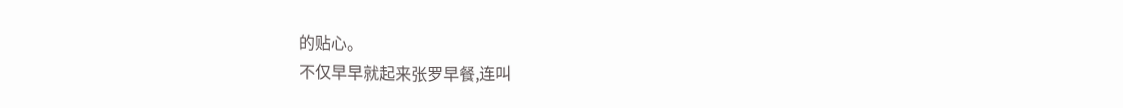的贴心。
不仅早早就起来张罗早餐,连叫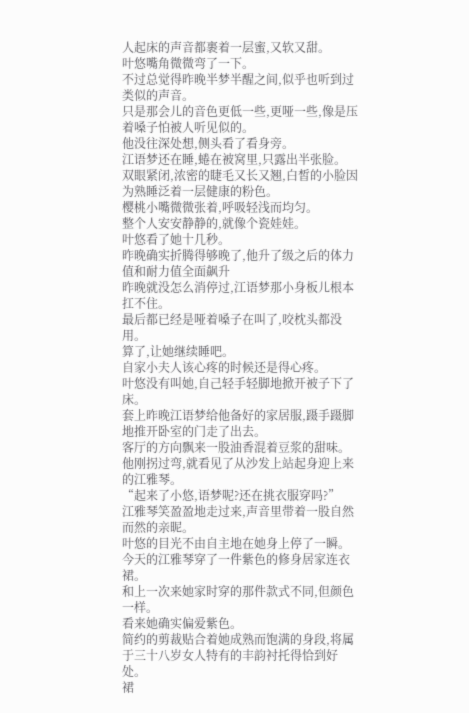人起床的声音都裹着一层蜜,又软又甜。
叶悠嘴角微微弯了一下。
不过总觉得昨晚半梦半醒之间,似乎也听到过类似的声音。
只是那会儿的音色更低一些,更哑一些,像是压着嗓子怕被人听见似的。
他没往深处想,侧头看了看身旁。
江语梦还在睡,蜷在被窝里,只露出半张脸。
双眼紧闭,浓密的睫毛又长又翘,白皙的小脸因为熟睡泛着一层健康的粉色。
樱桃小嘴微微张着,呼吸轻浅而均匀。
整个人安安静静的,就像个瓷娃娃。
叶悠看了她十几秒。
昨晚确实折腾得够晚了,他升了级之后的体力值和耐力值全面飙升
昨晚就没怎么消停过,江语梦那小身板儿根本扛不住。
最后都已经是哑着嗓子在叫了,咬枕头都没用。
算了,让她继续睡吧。
自家小夫人该心疼的时候还是得心疼。
叶悠没有叫她,自己轻手轻脚地掀开被子下了床。
套上昨晚江语梦给他备好的家居服,蹑手蹑脚地推开卧室的门走了出去。
客厅的方向飘来一股油香混着豆浆的甜味。
他刚拐过弯,就看见了从沙发上站起身迎上来的江雅琴。
“起来了小悠,语梦呢?还在挑衣服穿吗?”
江雅琴笑盈盈地走过来,声音里带着一股自然而然的亲昵。
叶悠的目光不由自主地在她身上停了一瞬。
今天的江雅琴穿了一件紫色的修身居家连衣裙。
和上一次来她家时穿的那件款式不同,但颜色一样。
看来她确实偏爱紫色。
简约的剪裁贴合着她成熟而饱满的身段,将属于三十八岁女人特有的丰韵衬托得恰到好处。
裙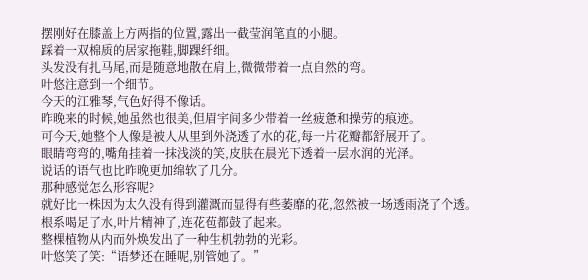摆刚好在膝盖上方两指的位置,露出一截莹润笔直的小腿。
踩着一双棉质的居家拖鞋,脚踝纤细。
头发没有扎马尾,而是随意地散在肩上,微微带着一点自然的弯。
叶悠注意到一个细节。
今天的江雅琴,气色好得不像话。
昨晚来的时候,她虽然也很美,但眉宇间多少带着一丝疲惫和操劳的痕迹。
可今天,她整个人像是被人从里到外浇透了水的花,每一片花瓣都舒展开了。
眼睛弯弯的,嘴角挂着一抹浅淡的笑,皮肤在晨光下透着一层水润的光泽。
说话的语气也比昨晚更加绵软了几分。
那种感觉怎么形容呢?
就好比一株因为太久没有得到灌溉而显得有些萎靡的花,忽然被一场透雨浇了个透。
根系喝足了水,叶片精神了,连花苞都鼓了起来。
整棵植物从内而外焕发出了一种生机勃勃的光彩。
叶悠笑了笑:“语梦还在睡呢,别管她了。”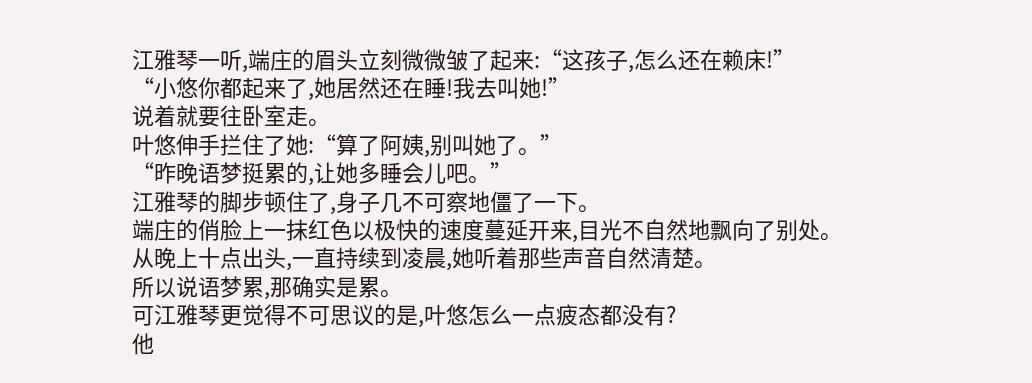江雅琴一听,端庄的眉头立刻微微皱了起来:“这孩子,怎么还在赖床!”
“小悠你都起来了,她居然还在睡!我去叫她!”
说着就要往卧室走。
叶悠伸手拦住了她:“算了阿姨,别叫她了。”
“昨晚语梦挺累的,让她多睡会儿吧。”
江雅琴的脚步顿住了,身子几不可察地僵了一下。
端庄的俏脸上一抹红色以极快的速度蔓延开来,目光不自然地飘向了别处。
从晚上十点出头,一直持续到凌晨,她听着那些声音自然清楚。
所以说语梦累,那确实是累。
可江雅琴更觉得不可思议的是,叶悠怎么一点疲态都没有?
他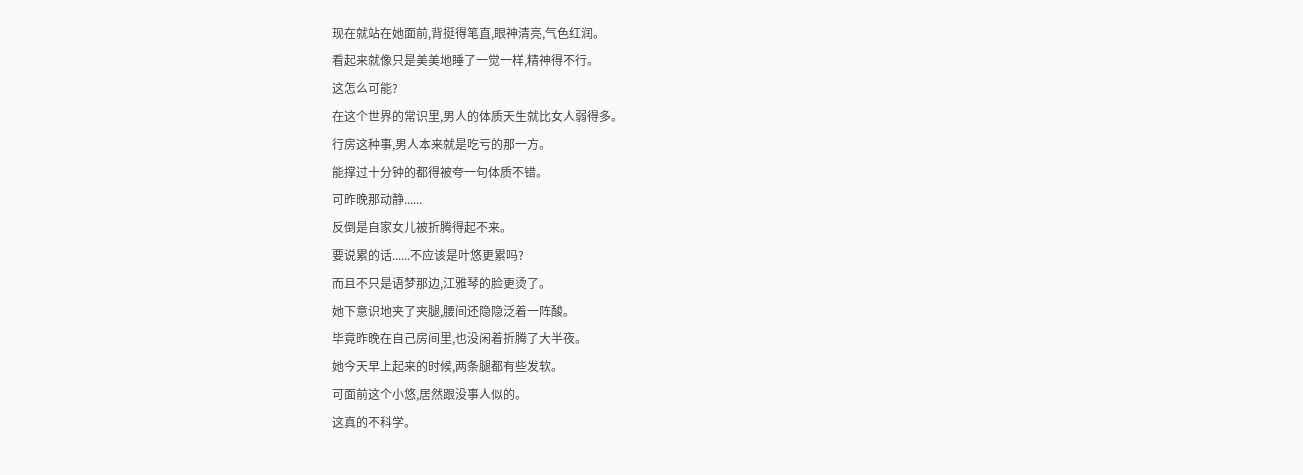现在就站在她面前,背挺得笔直,眼神清亮,气色红润。
看起来就像只是美美地睡了一觉一样,精神得不行。
这怎么可能?
在这个世界的常识里,男人的体质天生就比女人弱得多。
行房这种事,男人本来就是吃亏的那一方。
能撑过十分钟的都得被夸一句体质不错。
可昨晚那动静......
反倒是自家女儿被折腾得起不来。
要说累的话......不应该是叶悠更累吗?
而且不只是语梦那边,江雅琴的脸更烫了。
她下意识地夹了夹腿,腰间还隐隐泛着一阵酸。
毕竟昨晚在自己房间里,也没闲着折腾了大半夜。
她今天早上起来的时候,两条腿都有些发软。
可面前这个小悠,居然跟没事人似的。
这真的不科学。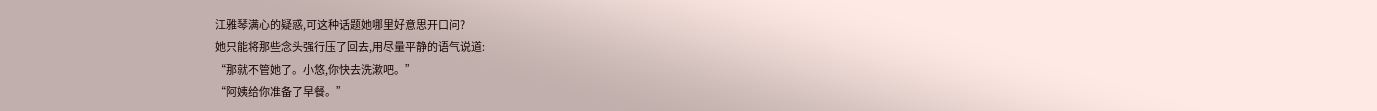江雅琴满心的疑惑,可这种话题她哪里好意思开口问?
她只能将那些念头强行压了回去,用尽量平静的语气说道:
“那就不管她了。小悠,你快去洗漱吧。”
“阿姨给你准备了早餐。”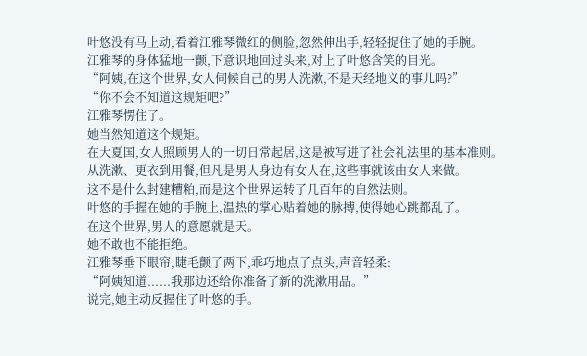叶悠没有马上动,看着江雅琴微红的侧脸,忽然伸出手,轻轻捉住了她的手腕。
江雅琴的身体猛地一颤,下意识地回过头来,对上了叶悠含笑的目光。
“阿姨,在这个世界,女人伺候自己的男人洗漱,不是天经地义的事儿吗?”
“你不会不知道这规矩吧?”
江雅琴愣住了。
她当然知道这个规矩。
在大夏国,女人照顾男人的一切日常起居,这是被写进了社会礼法里的基本准则。
从洗漱、更衣到用餐,但凡是男人身边有女人在,这些事就该由女人来做。
这不是什么封建糟粕,而是这个世界运转了几百年的自然法则。
叶悠的手握在她的手腕上,温热的掌心贴着她的脉搏,使得她心跳都乱了。
在这个世界,男人的意愿就是天。
她不敢也不能拒绝。
江雅琴垂下眼帘,睫毛颤了两下,乖巧地点了点头,声音轻柔:
“阿姨知道......我那边还给你准备了新的洗漱用品。”
说完,她主动反握住了叶悠的手。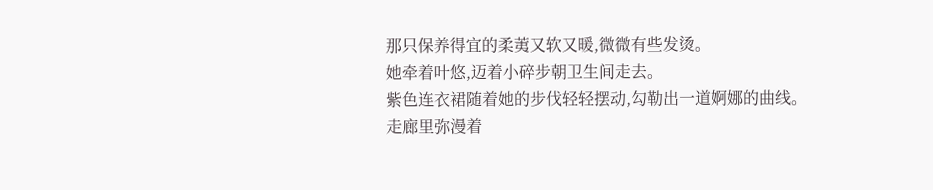那只保养得宜的柔荑又软又暖,微微有些发烫。
她牵着叶悠,迈着小碎步朝卫生间走去。
紫色连衣裙随着她的步伐轻轻摆动,勾勒出一道婀娜的曲线。
走廊里弥漫着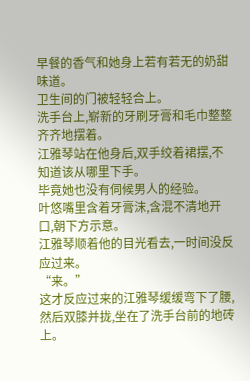早餐的香气和她身上若有若无的奶甜味道。
卫生间的门被轻轻合上。
洗手台上,崭新的牙刷牙膏和毛巾整整齐齐地摆着。
江雅琴站在他身后,双手绞着裙摆,不知道该从哪里下手。
毕竟她也没有伺候男人的经验。
叶悠嘴里含着牙膏沫,含混不清地开口,朝下方示意。
江雅琴顺着他的目光看去,一时间没反应过来。
“来。”
这才反应过来的江雅琴缓缓弯下了腰,然后双膝并拢,坐在了洗手台前的地砖上。